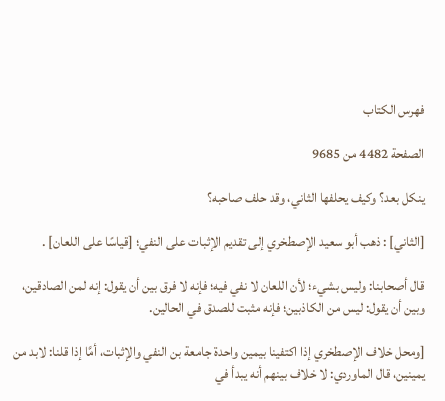فهرس الكتاب

الصفحة 4482 من 9685

ينكل بعد؟ وكيف يحلفها الثاني، وقد حلف صاحبه؟

[الثاني] : ذهب أبو سعيد الإصطخري إلى تقديم الإثبات على النفي؛ [قياسًا على اللعان] .

قال أصحابنا: وليس بشيء؛ لأن اللعان لا نفي فيه؛ فإنه لا فرق بين أن يقول: إنه لمن الصادقين، وبين أن يقول: ليس من الكاذبين؛ فإنه مثبت للصدق في الحالين.

[ومحل خلاف الإصطخري إذا اكتفينا بيمين واحدة جامعة بن النفي والإثبات، أمَّا إذا قلنا: لابد من يمينين، قال الماوردي: لا خلاف بينهم أنه يبدأ في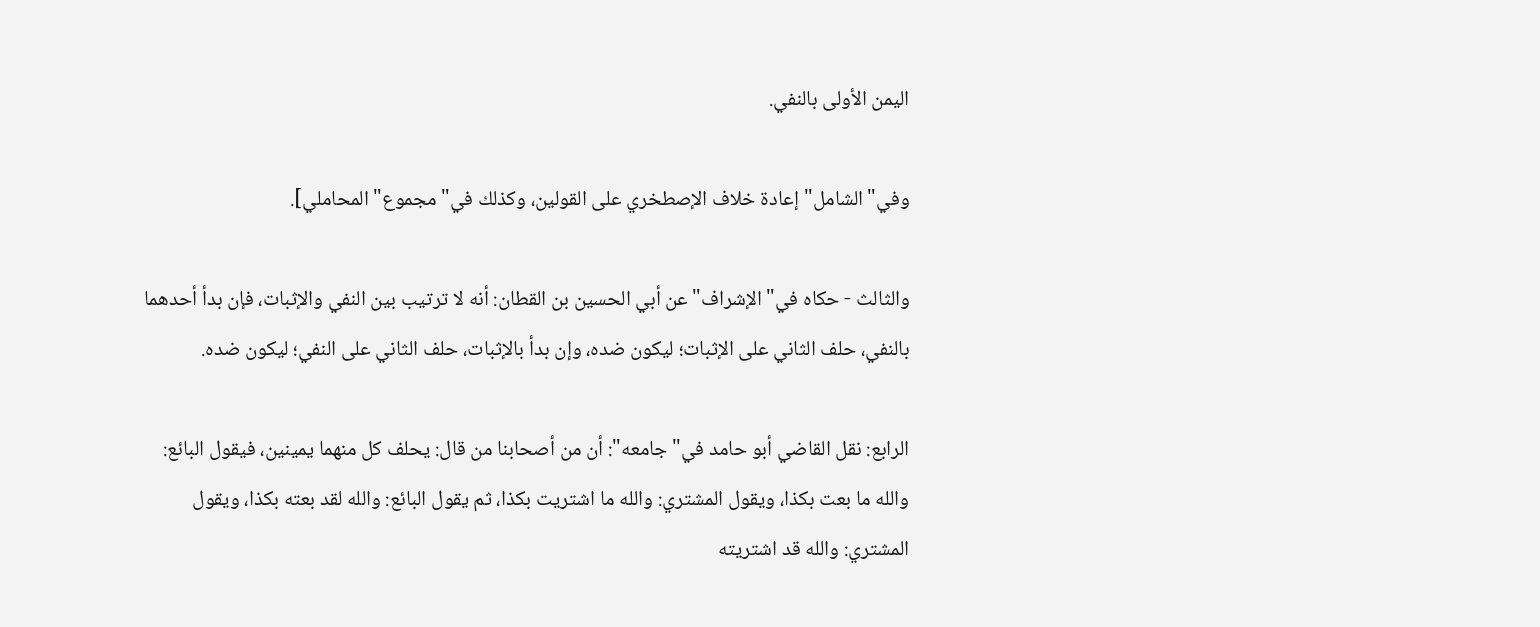اليمن الأولى بالنفي.

وفي"الشامل"إعادة خلاف الإصطخري على القولين، وكذلك في"مجموع"المحاملي].

والثالث - حكاه في"الإشراف"عن أبي الحسين بن القطان: أنه لا ترتيب بين النفي والإثبات، فإن بدأ أحدهما بالنفي، حلف الثاني على الإثبات؛ ليكون ضده، وإن بدأ بالإثبات، حلف الثاني على النفي؛ ليكون ضده.

الرابع: نقل القاضي أبو حامد في"جامعه": أن من أصحابنا من قال: يحلف كل منهما يمينين، فيقول البائع: والله ما بعت بكذا، ويقول المشتري: والله ما اشتريت بكذا، ثم يقول البائع: والله لقد بعته بكذا، ويقول المشتري: والله قد اشتريته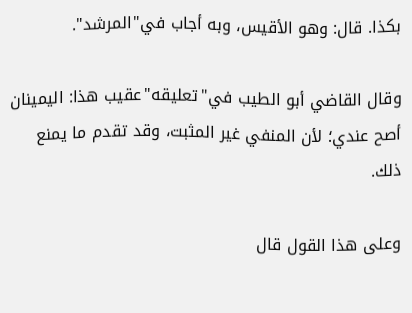بكذا. قال: وهو الأقيس، وبه أجاب في"المرشد".

وقال القاضي أبو الطيب في"تعليقه"عقيب هذا: اليمينان أصح عندي؛ لأن المنفي غير المثبت، وقد تقدم ما يمنع ذلك.

وعلى هذا القول قال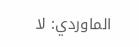الماوردي: لا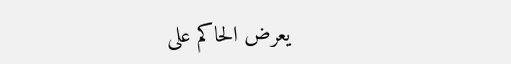يعرض الحاكم على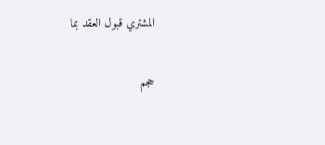المشتري قبول العقد بما

حجم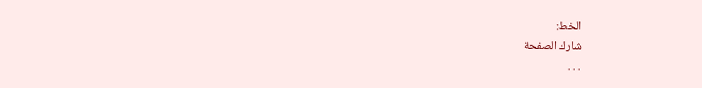الخط:
شارك الصفحة
. . .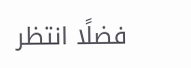فضلًا انتظر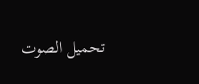تحميل الصوت